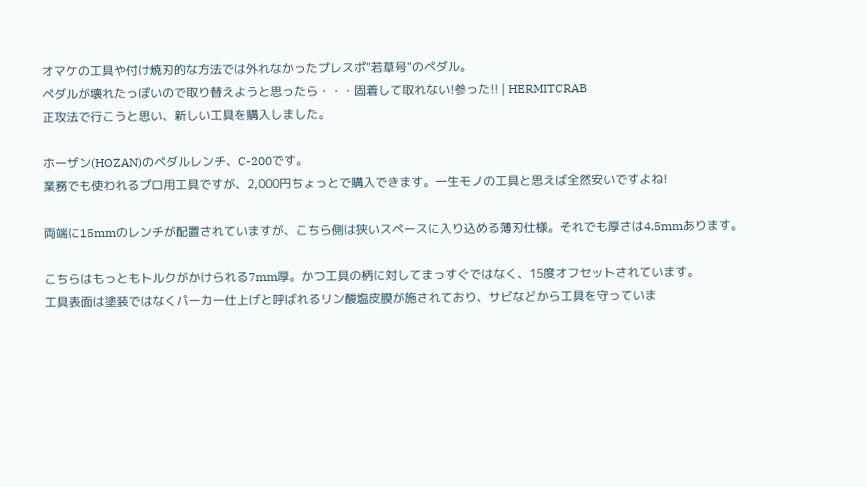オマケの工具や付け焼刃的な方法では外れなかったプレスポ"若草号"のペダル。
ペダルが壊れたっぽいので取り替えようと思ったら・・・固着して取れない!参った!! | HERMITCRAB
正攻法で行こうと思い、新しい工具を購入しました。

ホーザン(HOZAN)のペダルレンチ、C-200です。
業務でも使われるプロ用工具ですが、2,000円ちょっとで購入できます。一生モノの工具と思えば全然安いですよね!

両端に15mmのレンチが配置されていますが、こちら側は狭いスペースに入り込める薄刃仕様。それでも厚さは4.5mmあります。

こちらはもっともトルクがかけられる7mm厚。かつ工具の柄に対してまっすぐではなく、15度オフセットされています。
工具表面は塗装ではなくパーカー仕上げと呼ばれるリン酸塩皮膜が施されており、サビなどから工具を守っていま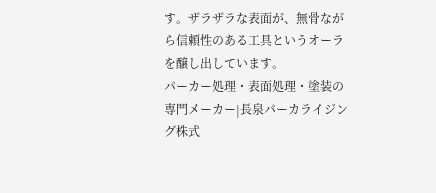す。ザラザラな表面が、無骨ながら信頼性のある工具というオーラを醸し出しています。
パーカー処理・表面処理・塗装の専門メーカー|長泉パーカライジング株式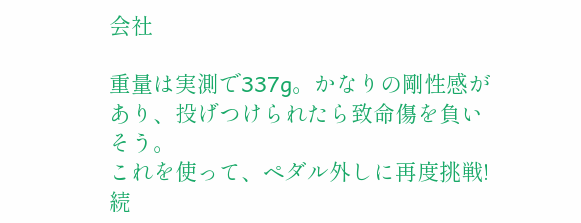会社

重量は実測で337g。かなりの剛性感があり、投げつけられたら致命傷を負いそう。
これを使って、ペダル外しに再度挑戦!続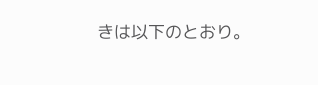きは以下のとおり。